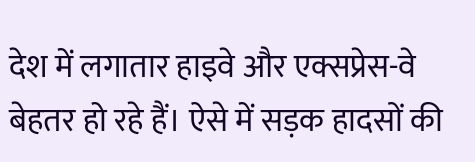देश में लगातार हाइवे और एक्सप्रेस-वे बेहतर हो रहे हैं। ऐसे में सड़क हादसों की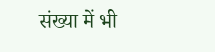संख्या में भी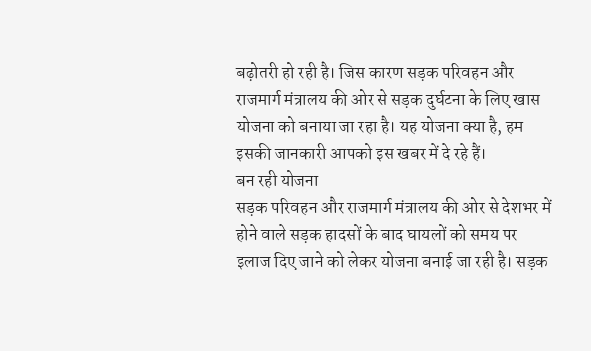बढ़ोतरी हो रही है। जिस कारण सड़क परिवहन और राजमार्ग मंत्रालय की ओर से सड़क दुर्घटना के लिए खास योजना को बनाया जा रहा है। यह योजना क्या है, हम इसकी जानकारी आपको इस खबर में दे रहे हैं।
बन रही योजना
सड़क परिवहन और राजमार्ग मंत्रालय की ओर से देशभर में होने वाले सड़क हादसों के बाद घायलों को समय पर इलाज दिए जाने को लेकर योजना बनाई जा रही है। सड़क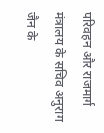परिवहन और राजमार्ग मंत्रालय के सचिव अनुराग जैन के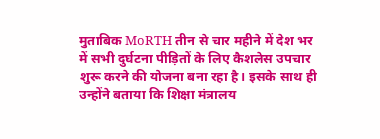मुताबिक MoRTH तीन से चार महीने में देश भर में सभी दुर्घटना पीड़ितों के लिए कैशलेस उपचार शुरू करने की योजना बना रहा है। इसके साथ ही उन्होंने बताया कि शिक्षा मंत्रालय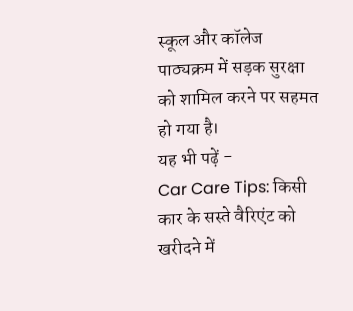स्कूल और कॉलेज पाठ्यक्रम में सड़क सुरक्षा को शामिल करने पर सहमत हो गया है।
यह भी पढ़ें -
Car Care Tips: किसी कार के सस्ते वैरिएंट को खरीदने में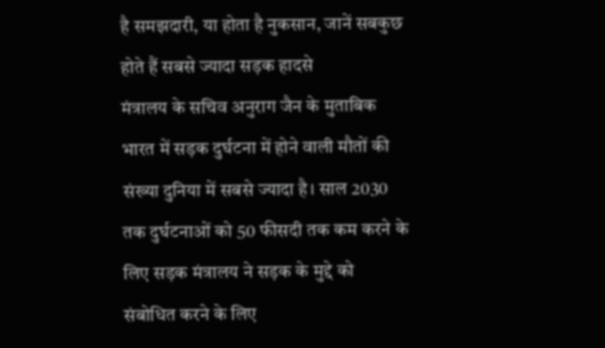है समझदारी, या होता है नुकसान, जानें सबकुछ
होते हैं सबसे ज्यादा सड़क हादसे
मंत्रालय के सचिव अनुराग जैन के मुताबिक भारत में सड़क दुर्घटना में होने वाली मौतों की संख्या दुनिया में सबसे ज्यादा है। साल 2030 तक दुर्घटनाओं को 50 फीसदी तक कम करने के लिए सड़क मंत्रालय ने सड़क के मुद्दे को संबोधित करने के लिए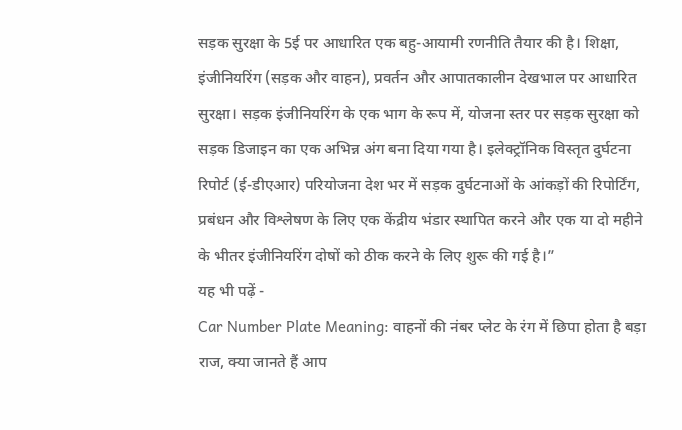सड़क सुरक्षा के 5ई पर आधारित एक बहु-आयामी रणनीति तैयार की है। शिक्षा, इंजीनियरिंग (सड़क और वाहन), प्रवर्तन और आपातकालीन देखभाल पर आधारित सुरक्षा। सड़क इंजीनियरिंग के एक भाग के रूप में, योजना स्तर पर सड़क सुरक्षा को सड़क डिजाइन का एक अभिन्न अंग बना दिया गया है। इलेक्ट्रॉनिक विस्तृत दुर्घटना रिपोर्ट (ई-डीएआर) परियोजना देश भर में सड़क दुर्घटनाओं के आंकड़ों की रिपोर्टिंग, प्रबंधन और विश्लेषण के लिए एक केंद्रीय भंडार स्थापित करने और एक या दो महीने के भीतर इंजीनियरिंग दोषों को ठीक करने के लिए शुरू की गई है।”
यह भी पढ़ें -
Car Number Plate Meaning: वाहनों की नंबर प्लेट के रंग में छिपा होता है बड़ा राज, क्या जानते हैं आप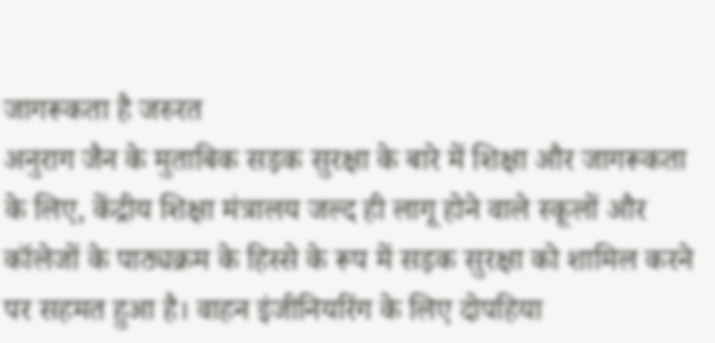जागरूकता है जरुरत
अनुराग जैन के मुताबिक सड़क सुरक्षा के बारे में शिक्षा और जागरूकता के लिए, केंद्रीय शिक्षा मंत्रालय जल्द ही लागू होने वाले स्कूलों और कॉलेजों के पाठ्यक्रम के हिस्से के रूप में सड़क सुरक्षा को शामिल करने पर सहमत हुआ है। वाहन इंजीनियरिंग के लिए दोपहिया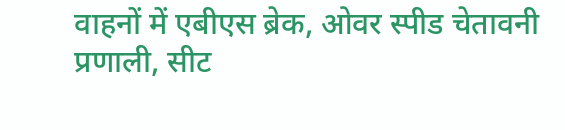वाहनों में एबीएस ब्रेक, ओवर स्पीड चेतावनी प्रणाली, सीट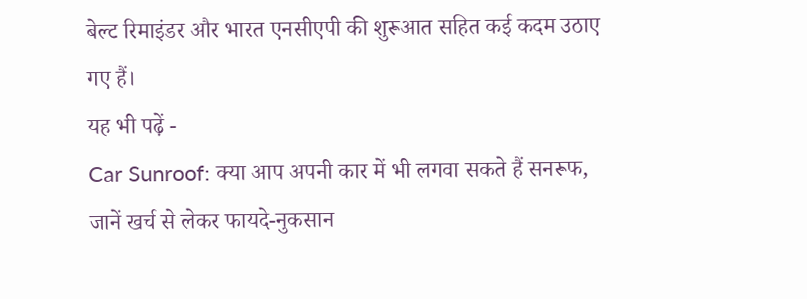बेल्ट रिमाइंडर और भारत एनसीएपी की शुरूआत सहित कई कदम उठाए गए हैं।
यह भी पढ़ें -
Car Sunroof: क्या आप अपनी कार में भी लगवा सकते हैं सनरूफ, जानें खर्च से लेकर फायदे-नुकसान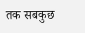तक सबकुछ